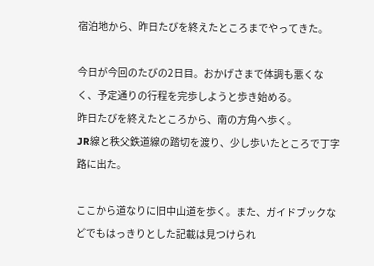宿泊地から、昨日たびを終えたところまでやってきた。

今日が今回のたびの2日目。おかげさまで体調も悪くなく、予定通りの行程を完歩しようと歩き始める。
昨日たびを終えたところから、南の方角へ歩く。
JR線と秩父鉄道線の踏切を渡り、少し歩いたところで丁字路に出た。

ここから道なりに旧中山道を歩く。また、ガイドブックなどでもはっきりとした記載は見つけられ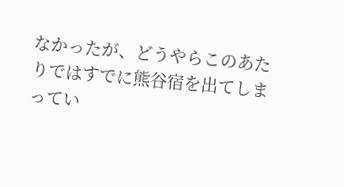なかったが、どうやらこのあたりではすでに熊谷宿を出てしまってい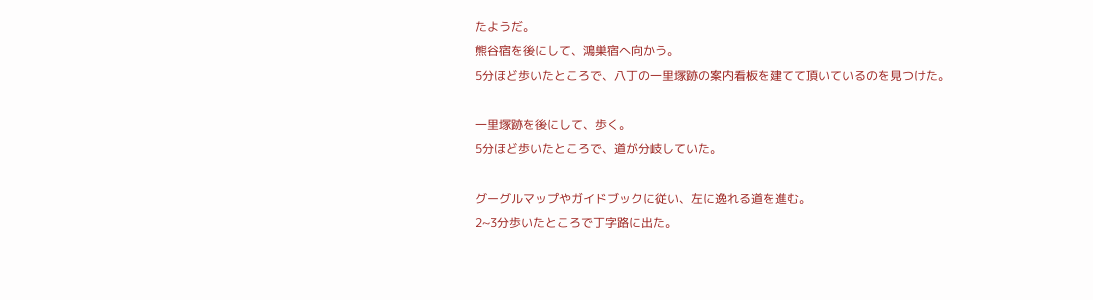たようだ。
熊谷宿を後にして、鴻巣宿へ向かう。
5分ほど歩いたところで、八丁の一里塚跡の案内看板を建てて頂いているのを見つけた。

一里塚跡を後にして、歩く。
5分ほど歩いたところで、道が分岐していた。

グーグルマップやガイドブックに従い、左に逸れる道を進む。
2~3分歩いたところで丁字路に出た。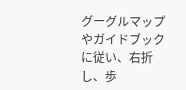グーグルマップやガイドブックに従い、右折し、歩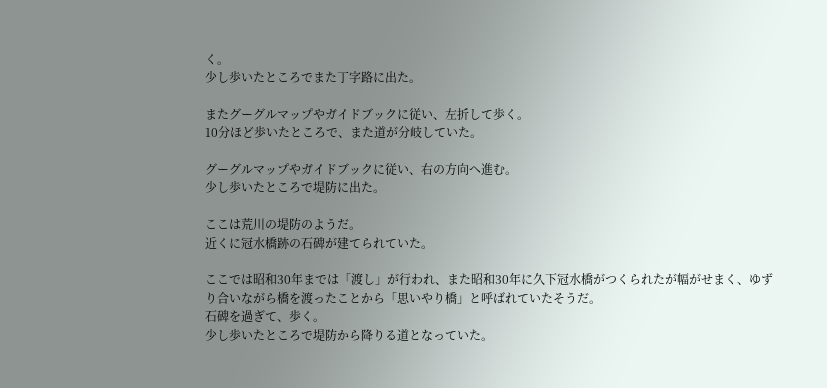く。
少し歩いたところでまた丁字路に出た。

またグーグルマップやガイドブックに従い、左折して歩く。
10分ほど歩いたところで、また道が分岐していた。

グーグルマップやガイドブックに従い、右の方向へ進む。
少し歩いたところで堤防に出た。

ここは荒川の堤防のようだ。
近くに冠水橋跡の石碑が建てられていた。

ここでは昭和30年までは「渡し」が行われ、また昭和30年に久下冠水橋がつくられたが幅がせまく、ゆずり合いながら橋を渡ったことから「思いやり橋」と呼ばれていたそうだ。
石碑を過ぎて、歩く。
少し歩いたところで堤防から降りる道となっていた。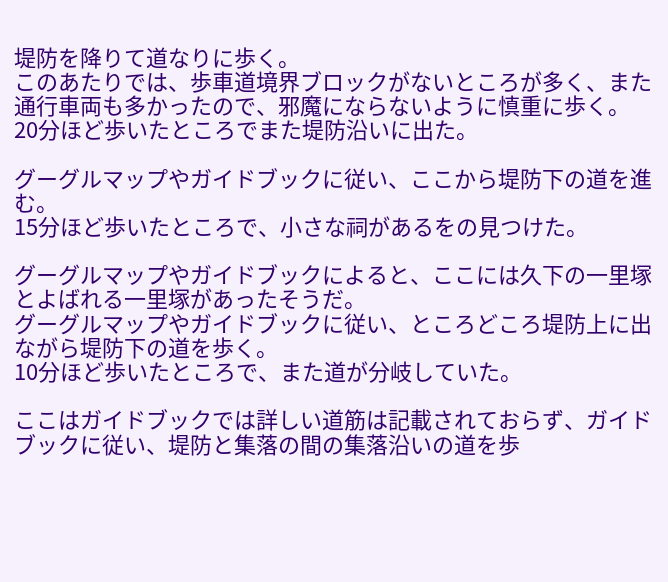堤防を降りて道なりに歩く。
このあたりでは、歩車道境界ブロックがないところが多く、また通行車両も多かったので、邪魔にならないように慎重に歩く。
20分ほど歩いたところでまた堤防沿いに出た。

グーグルマップやガイドブックに従い、ここから堤防下の道を進む。
15分ほど歩いたところで、小さな祠があるをの見つけた。

グーグルマップやガイドブックによると、ここには久下の一里塚とよばれる一里塚があったそうだ。
グーグルマップやガイドブックに従い、ところどころ堤防上に出ながら堤防下の道を歩く。
10分ほど歩いたところで、また道が分岐していた。

ここはガイドブックでは詳しい道筋は記載されておらず、ガイドブックに従い、堤防と集落の間の集落沿いの道を歩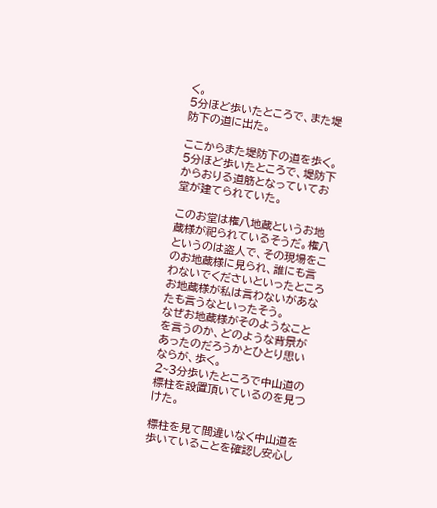く。
5分ほど歩いたところで、また堤防下の道に出た。

ここからまた堤防下の道を歩く。
5分ほど歩いたところで、堤防下からおりる道筋となっていてお堂が建てられていた。

このお堂は権八地蔵というお地蔵様が祀られているそうだ。権八というのは盗人で、その現場をこのお地蔵様に見られ、誰にも言わないでくださいといったところお地蔵様が私は言わないがあなたも言うなといったそう。
なぜお地蔵様がそのようなことを言うのか、どのような背景があったのだろうかとひとり思いならが、歩く。
2~3分歩いたところで中山道の標柱を設置頂いているのを見つけた。

標柱を見て間違いなく中山道を歩いていることを確認し安心し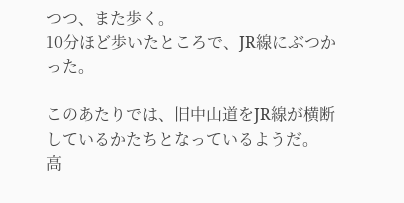つつ、また歩く。
10分ほど歩いたところで、JR線にぶつかった。

このあたりでは、旧中山道をJR線が横断しているかたちとなっているようだ。
高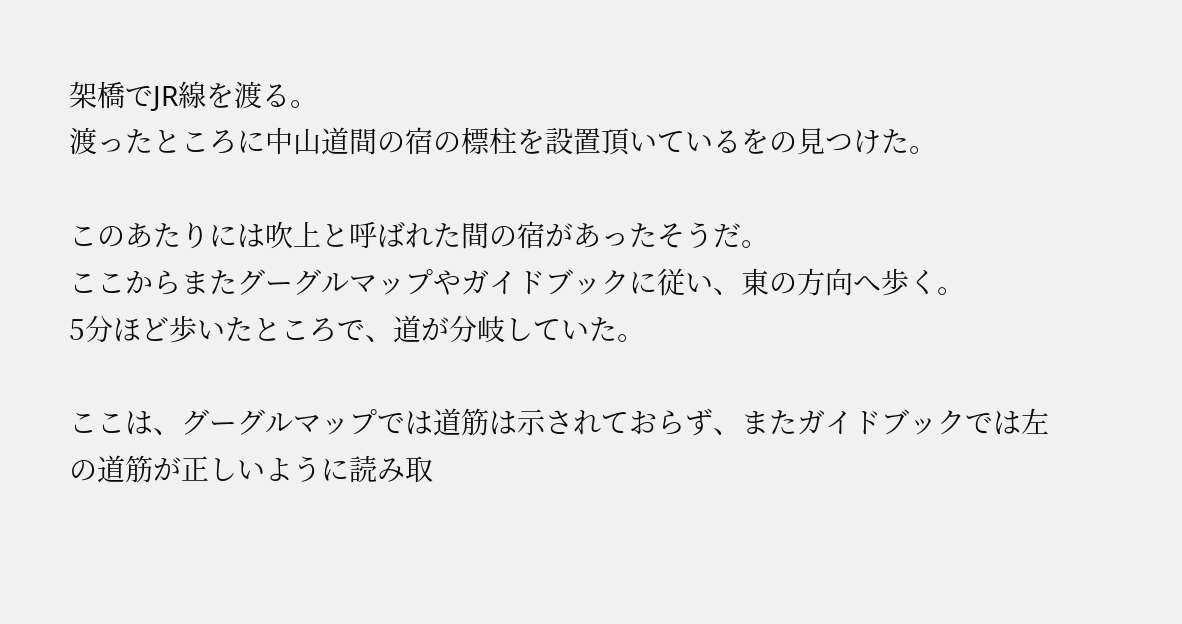架橋でJR線を渡る。
渡ったところに中山道間の宿の標柱を設置頂いているをの見つけた。

このあたりには吹上と呼ばれた間の宿があったそうだ。
ここからまたグーグルマップやガイドブックに従い、東の方向へ歩く。
5分ほど歩いたところで、道が分岐していた。

ここは、グーグルマップでは道筋は示されておらず、またガイドブックでは左の道筋が正しいように読み取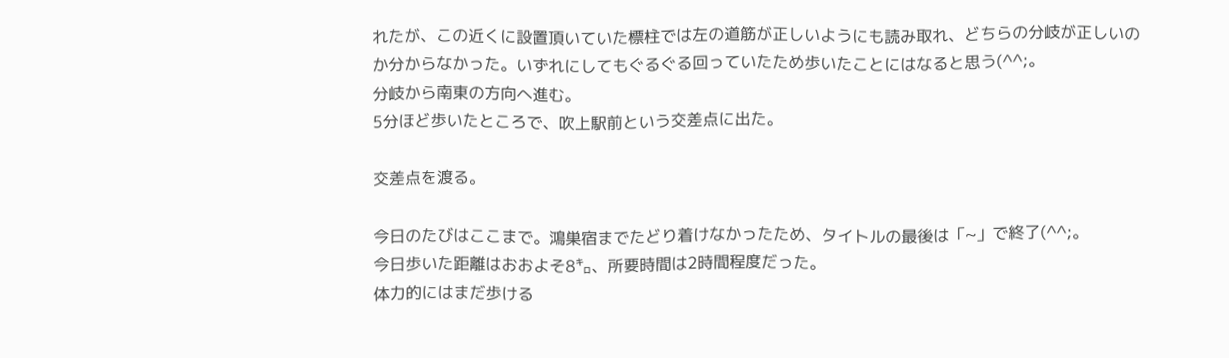れたが、この近くに設置頂いていた標柱では左の道筋が正しいようにも読み取れ、どちらの分岐が正しいのか分からなかった。いずれにしてもぐるぐる回っていたため歩いたことにはなると思う(^^;。
分岐から南東の方向へ進む。
5分ほど歩いたところで、吹上駅前という交差点に出た。

交差点を渡る。

今日のたびはここまで。鴻巣宿までたどり着けなかったため、タイトルの最後は「~」で終了(^^;。
今日歩いた距離はおおよそ8㌔、所要時間は2時間程度だった。
体力的にはまだ歩ける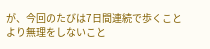が、今回のたびは7日間連続で歩くことより無理をしないこと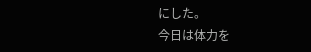にした。
今日は体力を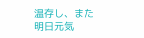温存し、また明日元気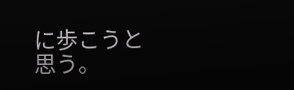に歩こうと思う。